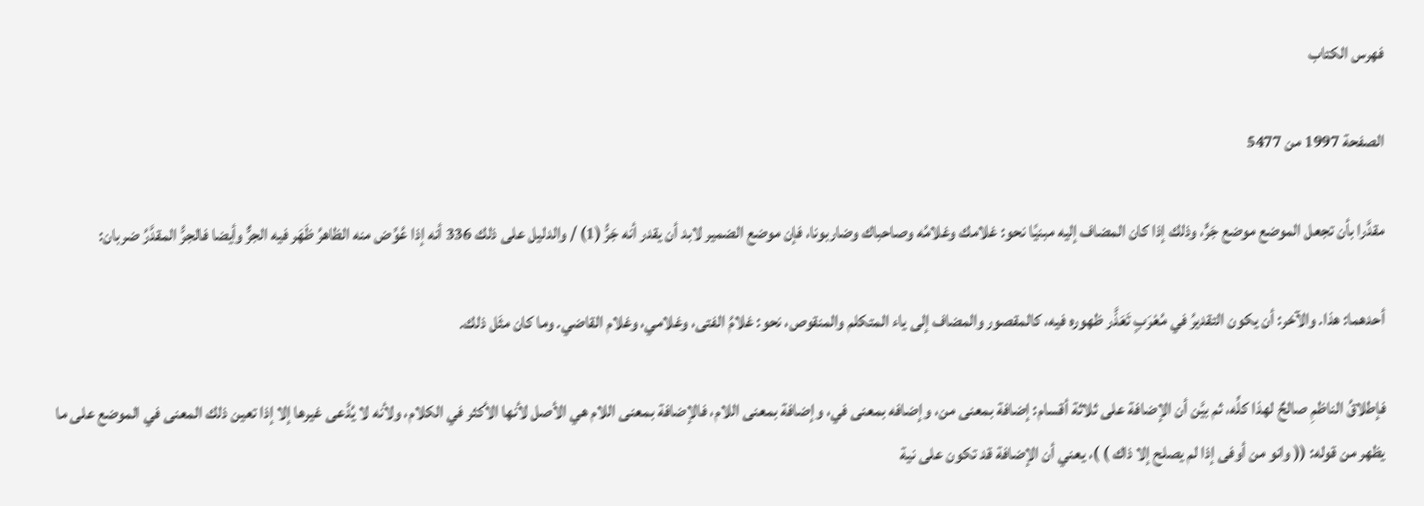فهرس الكتاب

الصفحة 1997 من 5477

مقدَّرا بأن تجعل الموضع موضع جَرٍّ، وذلك إذا كان المضاف إليه مبنيًا نحو: غلامك وغلامُه وصاحباك وضاربونا، فإن موضع الضمير لابد أن يقدر أنه جَرُّ (1) / والدليل على ذلك 336 أنه إذا عُوِّض منه الظاهرُ ظَهَر فيه الجرٌّ وأيضا فالجرُّ المقدَّرُ ضربان:

أحدهما: هذا. والآخر: أن يكون التقديرُ في مُعْرَبٍ تَعَذَّر ظهوره فيه، كالمقصور والمضاف إلى ياء المتكلم والمنقوص، نحو: غلامُ الفتى، وغلامي، وغلام القاضي. وما كان مثَل ذلك.

فإطلاقُ الناظمِ صالحٌ لهذا كلِّه، ثم بيَّن أن الإضافة على ثلاثة أقسام: إضافة بمعنى من، وإضافه بمعنى في، وإضافة بمعنى اللام، فالإضافة بمعنى اللام هي الأصل لأنها الأكثر في الكلام، ولأنه لا يُدَّعى غيرها إلا إذا تعين ذلك المعنى في الموضع على ما يظهر من قوله: (( وانو من أوفى إذا لم يصلح إلا ذاك ) )، يعني أن الإضافة قد تكون على نية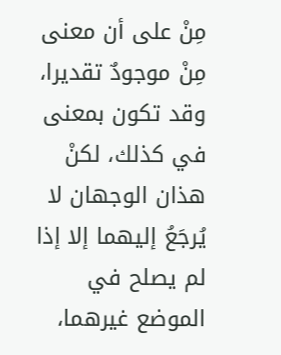مِنْ على أن معنى مِنْ موجودٌ تقديرا، وقد تكون بمعنى في كذلك، لكنْ هذان الوجهان لا يُرجَعُ إليهما إلا إذا لم يصلح في الموضع غيرهما،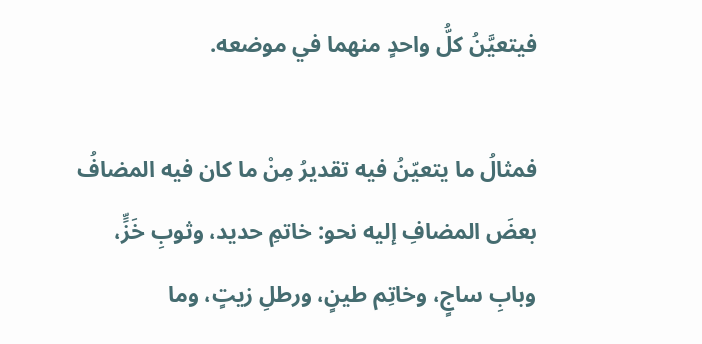فيتعيَّنُ كلُّ واحدٍ منهما في موضعه.

فمثالُ ما يتعيّنُ فيه تقديرُ مِنْ ما كان فيه المضافُ بعضَ المضافِ إليه نحو: خاتمِ حديد، وثوبِ خَزٍّ، وبابِ ساجٍ، وخاتِم طينٍ، ورطلِ زيتٍ، وما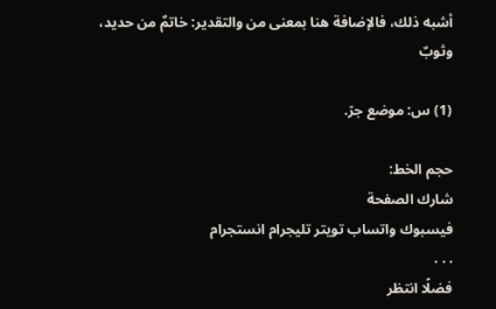أشبه ذلك، فالإضافة هنا بمعنى من والتقدير: خاتمٌ من حديد، وثوبٌ

(1) س: موضع جرّ.

حجم الخط:
شارك الصفحة
فيسبوك واتساب تويتر تليجرام انستجرام
. . .
فضلًا انتظر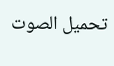تحميل الصوت